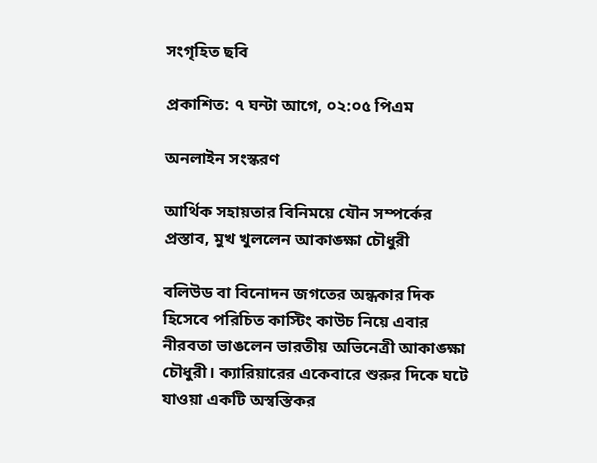সংগৃহিত ছবি

প্রকাশিত: ৭ ঘন্টা আগে, ০২:০৫ পিএম

অনলাইন সংস্করণ

আর্থিক সহায়তার বিনিময়ে যৌন সম্পর্কের প্রস্তাব, মুখ খুললেন আকাঙ্ক্ষা চৌধুরী

বলিউড বা বিনোদন জগতের অন্ধকার দিক হিসেবে পরিচিত কাস্টিং কাউচ নিয়ে এবার নীরবতা ভাঙলেন ভারতীয় অভিনেত্রী আকাঙ্ক্ষা চৌধুরী। ক্যারিয়ারের একেবারে শুরুর দিকে ঘটে যাওয়া একটি অস্বস্তিকর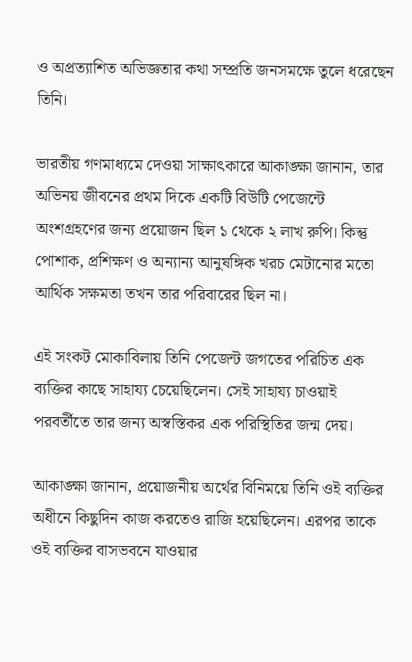ও অপ্রত্যাশিত অভিজ্ঞতার কথা সম্প্রতি জনসমক্ষে তুলে ধরেছেন তিনি।

ভারতীয় গণমাধ্যমে দেওয়া সাক্ষাৎকারে আকাঙ্ক্ষা জানান, তার অভিনয় জীবনের প্রথম দিকে একটি বিউটি পেজেন্টে অংশগ্রহণের জন্য প্রয়োজন ছিল ১ থেকে ২ লাখ রুপি। কিন্তু পোশাক, প্রশিক্ষণ ও অন্যান্য আনুষঙ্গিক খরচ মেটানোর মতো আর্থিক সক্ষমতা তখন তার পরিবারের ছিল না।

এই সংকট মোকাবিলায় তিনি পেজেন্ট জগতের পরিচিত এক ব্যক্তির কাছে সাহায্য চেয়েছিলেন। সেই সাহায্য চাওয়াই পরবর্তীতে তার জন্য অস্বস্তিকর এক পরিস্থিতির জন্ম দেয়।

আকাঙ্ক্ষা জানান, প্রয়োজনীয় অর্থের বিনিময়ে তিনি ওই ব্যক্তির অধীনে কিছুদিন কাজ করতেও রাজি হয়েছিলেন। এরপর তাকে ওই ব্যক্তির বাসভবনে যাওয়ার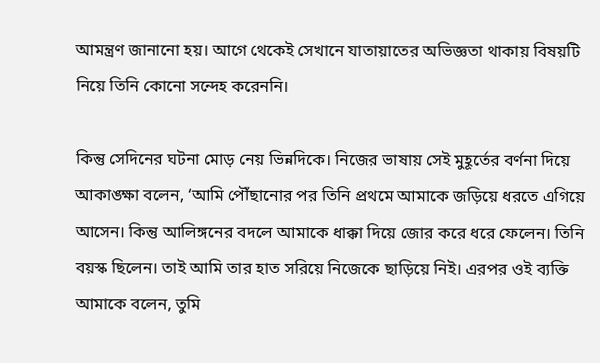আমন্ত্রণ জানানো হয়। আগে থেকেই সেখানে যাতায়াতের অভিজ্ঞতা থাকায় বিষয়টি নিয়ে তিনি কোনো সন্দেহ করেননি।

কিন্তু সেদিনের ঘটনা মোড় নেয় ভিন্নদিকে। নিজের ভাষায় সেই মুহূর্তের বর্ণনা দিয়ে আকাঙ্ক্ষা বলেন, ‘আমি পৌঁছানোর পর তিনি প্রথমে আমাকে জড়িয়ে ধরতে এগিয়ে আসেন। কিন্তু আলিঙ্গনের বদলে আমাকে ধাক্কা দিয়ে জোর করে ধরে ফেলেন। তিনি বয়স্ক ছিলেন। তাই আমি তার হাত সরিয়ে নিজেকে ছাড়িয়ে নিই। এরপর ওই ব্যক্তি আমাকে বলেন, তুমি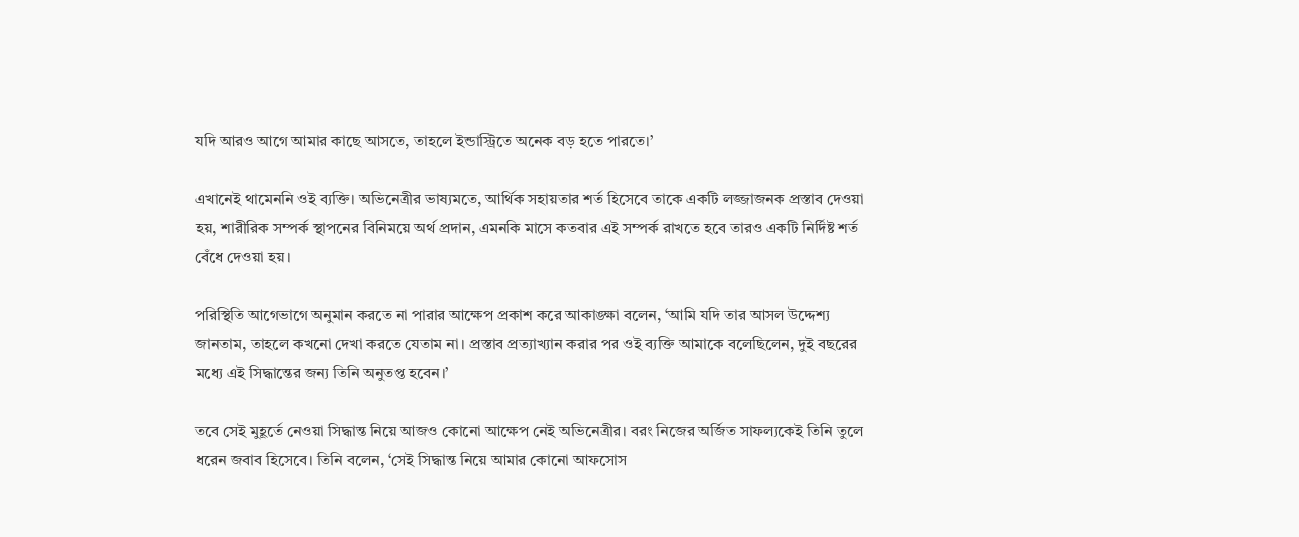যদি আরও আগে আমার কাছে আসতে, তাহলে ইন্ডাস্ট্রিতে অনেক বড় হতে পারতে।’

এখানেই থামেননি ওই ব্যক্তি। অভিনেত্রীর ভাষ্যমতে, আর্থিক সহায়তার শর্ত হিসেবে তাকে একটি লজ্জাজনক প্রস্তাব দেওয়া হয়, শারীরিক সম্পর্ক স্থাপনের বিনিময়ে অর্থ প্রদান, এমনকি মাসে কতবার এই সম্পর্ক রাখতে হবে তারও একটি নির্দিষ্ট শর্ত বেঁধে দেওয়া হয়।

পরিস্থিতি আগেভাগে অনুমান করতে না পারার আক্ষেপ প্রকাশ করে আকাঙ্ক্ষা বলেন, ‘আমি যদি তার আসল উদ্দেশ্য জানতাম, তাহলে কখনো দেখা করতে যেতাম না। প্রস্তাব প্রত্যাখ্যান করার পর ওই ব্যক্তি আমাকে বলেছিলেন, দুই বছরের মধ্যে এই সিদ্ধান্তের জন্য তিনি অনুতপ্ত হবেন।’

তবে সেই মুহূর্তে নেওয়া সিদ্ধান্ত নিয়ে আজও কোনো আক্ষেপ নেই অভিনেত্রীর। বরং নিজের অর্জিত সাফল্যকেই তিনি তুলে ধরেন জবাব হিসেবে। তিনি বলেন, ‘সেই সিদ্ধান্ত নিয়ে আমার কোনো আফসোস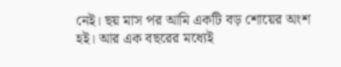নেই। ছয় মাস পর আমি একটি বড় শোয়ের অংশ হই। আর এক বছরের মধ্যেই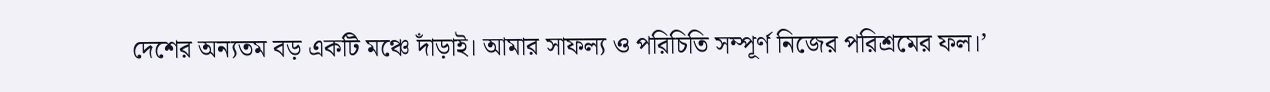দেশের অন্যতম বড় একটি মঞ্চে দাঁড়াই। আমার সাফল্য ও পরিচিতি সম্পূর্ণ নিজের পরিশ্রমের ফল।’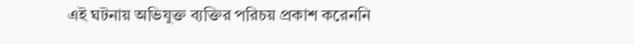এই ঘটনায় অভিযুক্ত ব্যক্তির পরিচয় প্রকাশ করেননি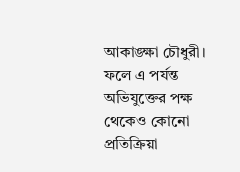আকাঙ্ক্ষা চৌধুরী। ফলে এ পর্যন্ত অভিযুক্তের পক্ষ থেকেও কোনো প্রতিক্রিয়া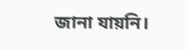জানা যায়নি।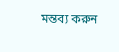মন্তব্য করুন